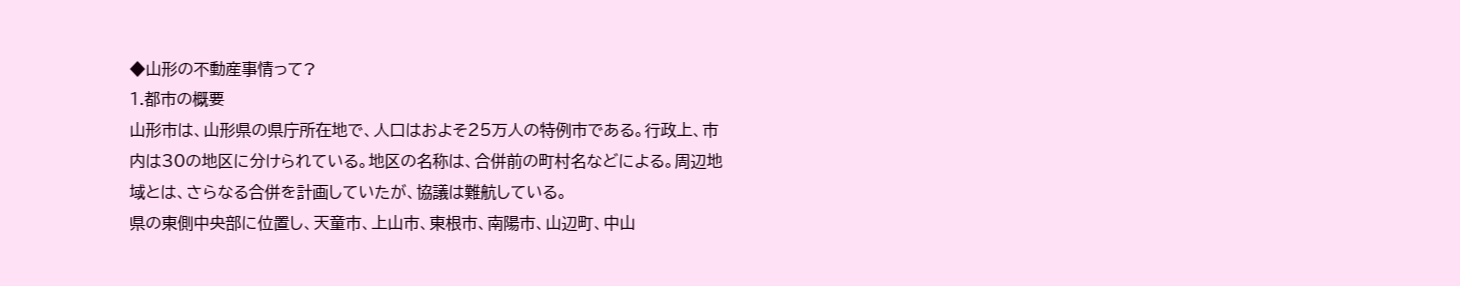◆山形の不動産事情って?
1.都市の概要
山形市は、山形県の県庁所在地で、人口はおよそ25万人の特例市である。行政上、市内は30の地区に分けられている。地区の名称は、合併前の町村名などによる。周辺地域とは、さらなる合併を計画していたが、協議は難航している。
県の東側中央部に位置し、天童市、上山市、東根市、南陽市、山辺町、中山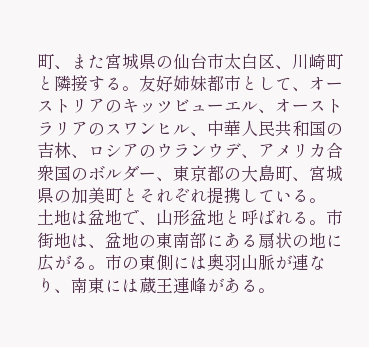町、また宮城県の仙台市太白区、川崎町と隣接する。友好姉妹都市として、オーストリアのキッツビューエル、オーストラリアのスワンヒル、中華人民共和国の吉林、ロシアのウランウデ、アメリカ合衆国のボルダー、東京都の大島町、宮城県の加美町とそれぞれ提携している。
土地は盆地で、山形盆地と呼ばれる。市街地は、盆地の東南部にある扇状の地に広がる。市の東側には奥羽山脈が連なり、南東には蔵王連峰がある。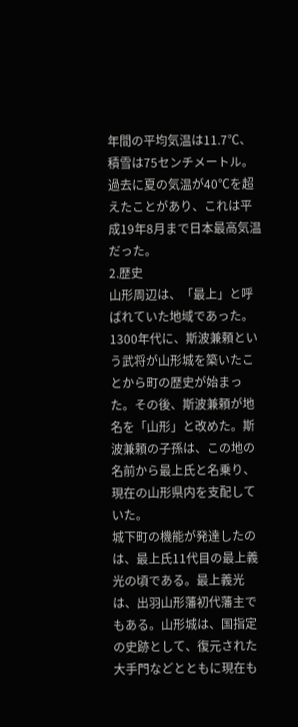年間の平均気温は11.7℃、積雪は75センチメートル。過去に夏の気温が40℃を超えたことがあり、これは平成19年8月まで日本最高気温だった。
2.歴史
山形周辺は、「最上」と呼ばれていた地域であった。1300年代に、斯波兼頼という武将が山形城を築いたことから町の歴史が始まった。その後、斯波兼頼が地名を「山形」と改めた。斯波兼頼の子孫は、この地の名前から最上氏と名乗り、現在の山形県内を支配していた。
城下町の機能が発達したのは、最上氏11代目の最上義光の頃である。最上義光は、出羽山形藩初代藩主でもある。山形城は、国指定の史跡として、復元された大手門などとともに現在も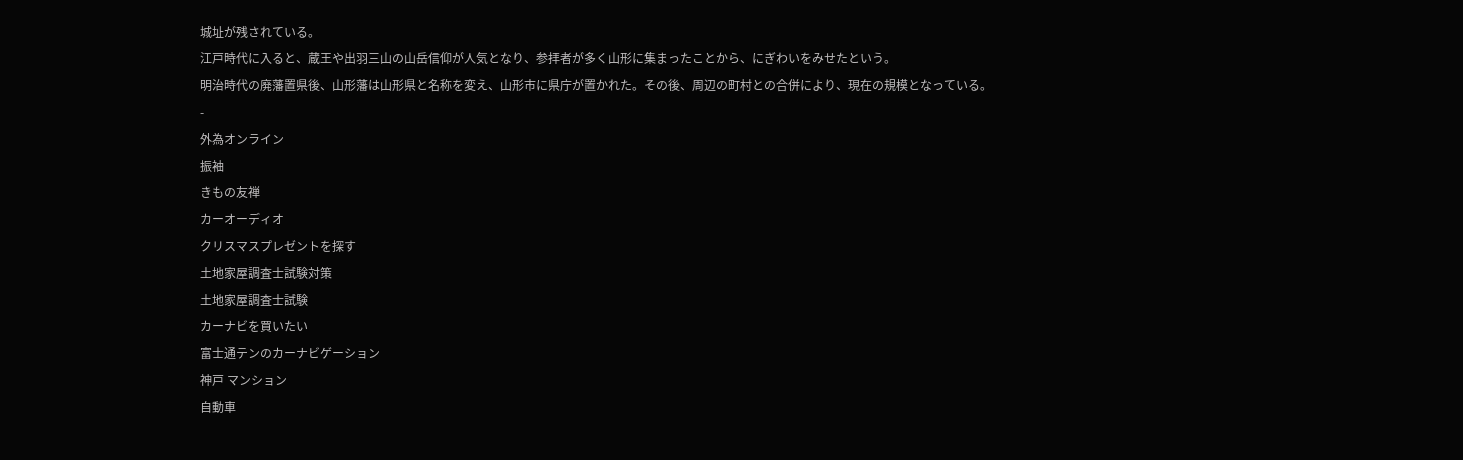城址が残されている。
江戸時代に入ると、蔵王や出羽三山の山岳信仰が人気となり、参拝者が多く山形に集まったことから、にぎわいをみせたという。
明治時代の廃藩置県後、山形藩は山形県と名称を変え、山形市に県庁が置かれた。その後、周辺の町村との合併により、現在の規模となっている。
-
外為オンライン
振袖
きもの友禅
カーオーディオ
クリスマスプレゼントを探す
土地家屋調査士試験対策
土地家屋調査士試験
カーナビを買いたい
富士通テンのカーナビゲーション
神戸 マンション
自動車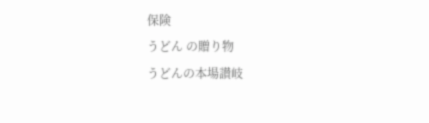保険
うどん の贈り物
うどんの本場讃岐